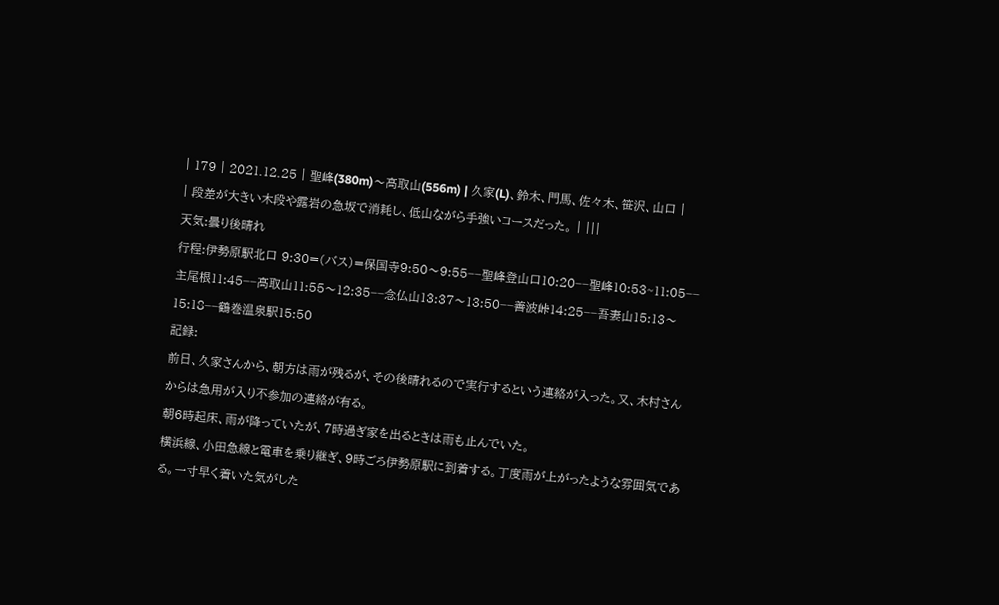| 179 | 2021.12.25 | 聖峰(380m)〜高取山(556m) | 久家(L)、鈴木、門馬、佐々木、笹沢、山口 |
| 段差が大きい木段や露岩の急坂で消耗し、低山ながら手強いコースだった。 | |||
天気:曇り後晴れ
行程:伊勢原駅北口 9:30=(バス)=保国寺9:50〜9:55−−聖峰登山口10:20−−聖峰10:53~11:05−−主尾根11:45−−高取山11:55〜12:35−−念仏山13:37〜13:50−−善波峠14:25−−吾妻山15:13〜15:18−−鶴巻温泉駅15:50
記録:
前日、久家さんから、朝方は雨が残るが、その後晴れるので実行するという連絡が入った。又、木村さんからは急用が入り不参加の連絡が有る。
朝6時起床、雨が降っていたが、7時過ぎ家を出るときは雨も止んでいた。
横浜線、小田急線と電車を乗り継ぎ、9時ごろ伊勢原駅に到着する。丁度雨が上がったような雰囲気である。一寸早く着いた気がした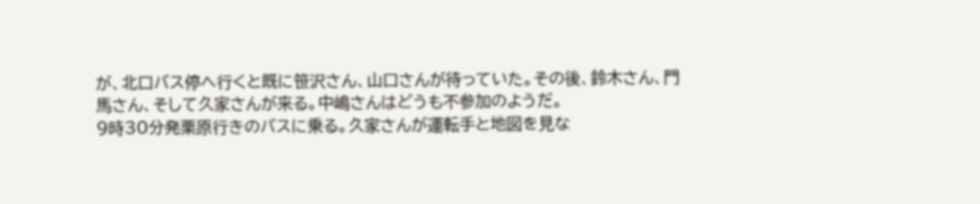が、北口バス停へ行くと既に笹沢さん、山口さんが待っていた。その後、鈴木さん、門馬さん、そして久家さんが来る。中嶋さんはどうも不参加のようだ。
9時30分発栗原行きのバスに乗る。久家さんが運転手と地図を見な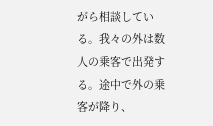がら相談している。我々の外は数人の乗客で出発する。途中で外の乗客が降り、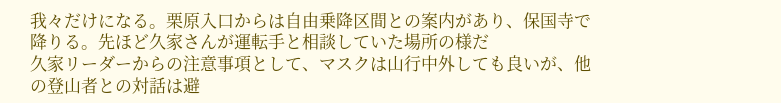我々だけになる。栗原入口からは自由乗降区間との案内があり、保国寺で降りる。先ほど久家さんが運転手と相談していた場所の様だ
久家リーダーからの注意事項として、マスクは山行中外しても良いが、他の登山者との対話は避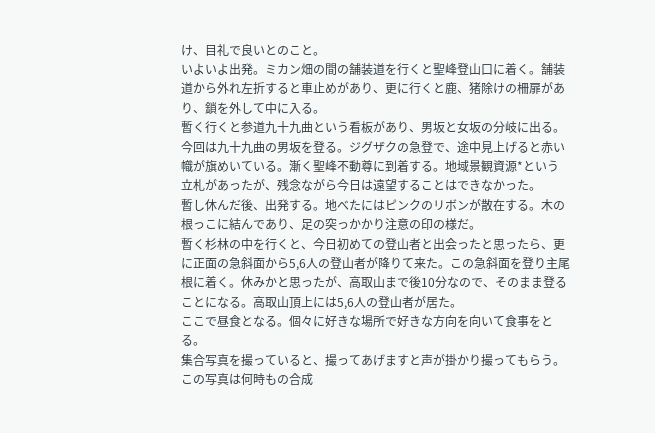け、目礼で良いとのこと。
いよいよ出発。ミカン畑の間の舗装道を行くと聖峰登山口に着く。舗装道から外れ左折すると車止めがあり、更に行くと鹿、猪除けの柵扉があり、鎖を外して中に入る。
暫く行くと参道九十九曲という看板があり、男坂と女坂の分岐に出る。今回は九十九曲の男坂を登る。ジグザクの急登で、途中見上げると赤い幟が旗めいている。漸く聖峰不動尊に到着する。地域景観資源*という立札があったが、残念ながら今日は遠望することはできなかった。
暫し休んだ後、出発する。地べたにはピンクのリボンが散在する。木の根っこに結んであり、足の突っかかり注意の印の様だ。
暫く杉林の中を行くと、今日初めての登山者と出会ったと思ったら、更に正面の急斜面から5,6人の登山者が降りて来た。この急斜面を登り主尾根に着く。休みかと思ったが、高取山まで後10分なので、そのまま登ることになる。高取山頂上には5,6人の登山者が居た。
ここで昼食となる。個々に好きな場所で好きな方向を向いて食事をとる。
集合写真を撮っていると、撮ってあげますと声が掛かり撮ってもらう。この写真は何時もの合成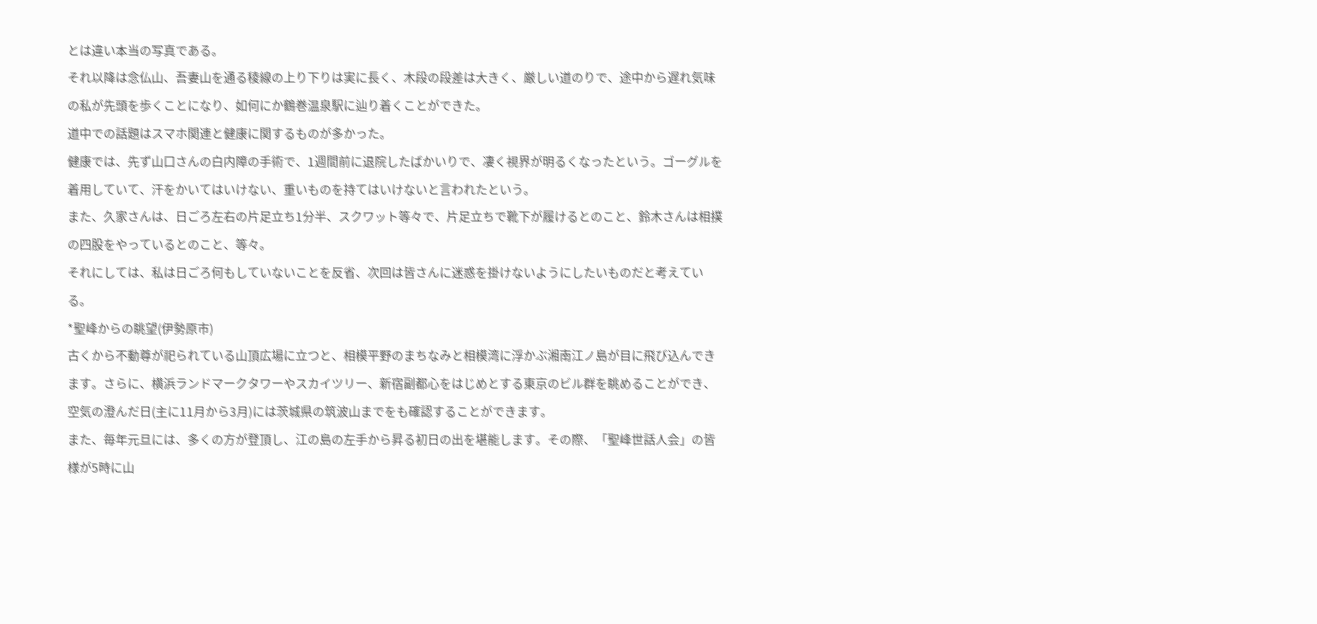とは違い本当の写真である。
それ以降は念仏山、吾妻山を通る稜線の上り下りは実に長く、木段の段差は大きく、厳しい道のりで、途中から遅れ気味の私が先頭を歩くことになり、如何にか鶴巻温泉駅に辿り着くことができた。
道中での話題はスマホ関連と健康に関するものが多かった。
健康では、先ず山口さんの白内障の手術で、1週間前に退院したばかいりで、凄く視界が明るくなったという。ゴーグルを着用していて、汗をかいてはいけない、重いものを持てはいけないと言われたという。
また、久家さんは、日ごろ左右の片足立ち1分半、スクワット等々で、片足立ちで靴下が履けるとのこと、鈴木さんは相撲の四股をやっているとのこと、等々。
それにしては、私は日ごろ何もしていないことを反省、次回は皆さんに迷惑を掛けないようにしたいものだと考えている。
*聖峰からの眺望(伊勢原市)
古くから不動尊が祀られている山頂広場に立つと、相模平野のまちなみと相模湾に浮かぶ湘南江ノ島が目に飛び込んできます。さらに、横浜ランドマークタワーやスカイツリー、新宿副都心をはじめとする東京のビル群を眺めることができ、空気の澄んだ日(主に11月から3月)には茨城県の筑波山までをも確認することができます。
また、毎年元旦には、多くの方が登頂し、江の島の左手から昇る初日の出を堪能します。その際、「聖峰世話人会」の皆様が5時に山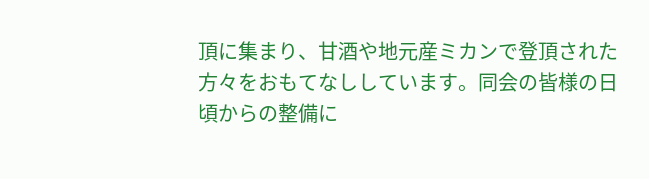頂に集まり、甘酒や地元産ミカンで登頂された方々をおもてなししています。同会の皆様の日頃からの整備に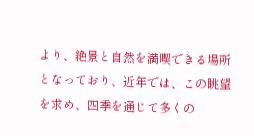より、絶景と自然を満喫できる場所となっており、近年では、この眺望を求め、四季を通じて多くの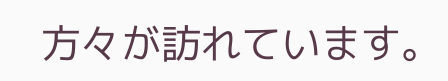方々が訪れています。